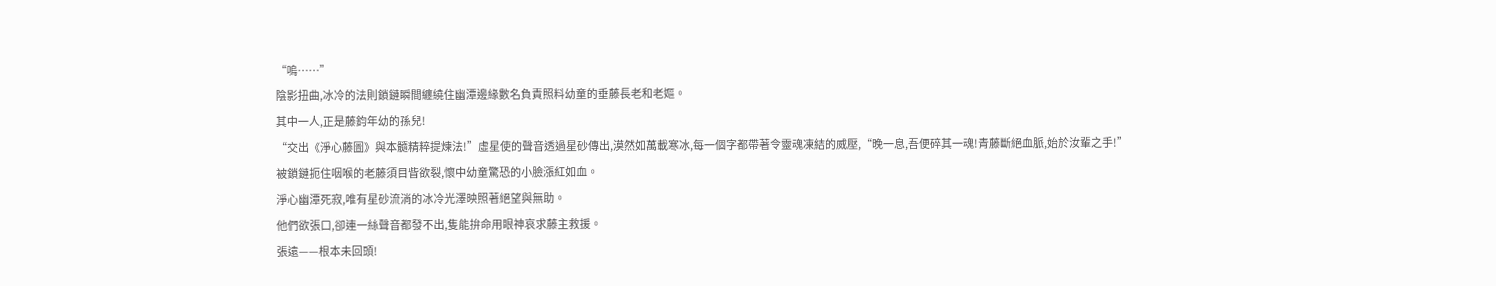“嗚……”
陰影扭曲,冰冷的法則鎖鏈瞬間纏繞住幽潭邊緣數名負責照料幼童的垂藤長老和老嫗。
其中一人,正是藤鈞年幼的孫兒!
“交出《淨心藤圖》與本髓精粹提煉法!”虛星使的聲音透過星砂傳出,漠然如萬載寒冰,每一個字都帶著令靈魂凍結的威壓,“晚一息,吾便碎其一魂!青藤斷絕血脈,始於汝輩之手!”
被鎖鏈扼住咽喉的老藤須目眥欲裂,懷中幼童驚恐的小臉漲紅如血。
淨心幽潭死寂,唯有星砂流淌的冰冷光澤映照著絕望與無助。
他們欲張口,卻連一絲聲音都發不出,隻能拚命用眼神哀求藤主救援。
張遠——根本未回頭!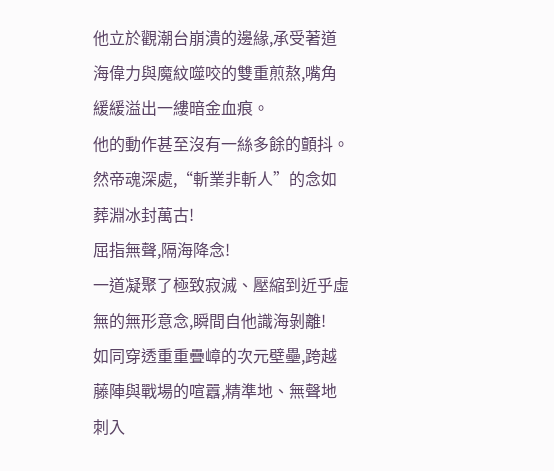他立於觀潮台崩潰的邊緣,承受著道海偉力與魔紋噬咬的雙重煎熬,嘴角緩緩溢出一縷暗金血痕。
他的動作甚至沒有一絲多餘的顫抖。
然帝魂深處,“斬業非斬人”的念如葬淵冰封萬古!
屈指無聲,隔海降念!
一道凝聚了極致寂滅、壓縮到近乎虛無的無形意念,瞬間自他識海剝離!
如同穿透重重疊嶂的次元壁壘,跨越藤陣與戰場的喧囂,精準地、無聲地刺入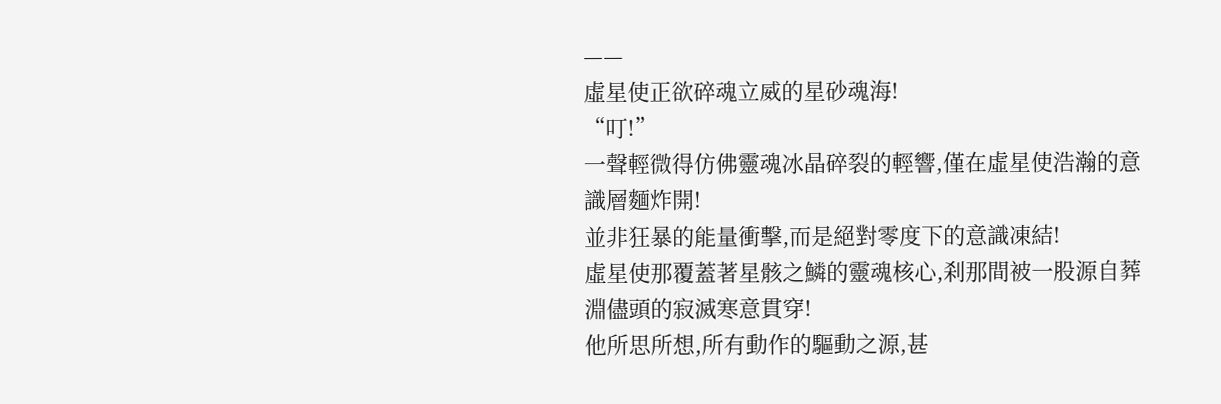——
虛星使正欲碎魂立威的星砂魂海!
“叮!”
一聲輕微得仿佛靈魂冰晶碎裂的輕響,僅在虛星使浩瀚的意識層麵炸開!
並非狂暴的能量衝擊,而是絕對零度下的意識凍結!
虛星使那覆蓋著星骸之鱗的靈魂核心,刹那間被一股源自葬淵儘頭的寂滅寒意貫穿!
他所思所想,所有動作的驅動之源,甚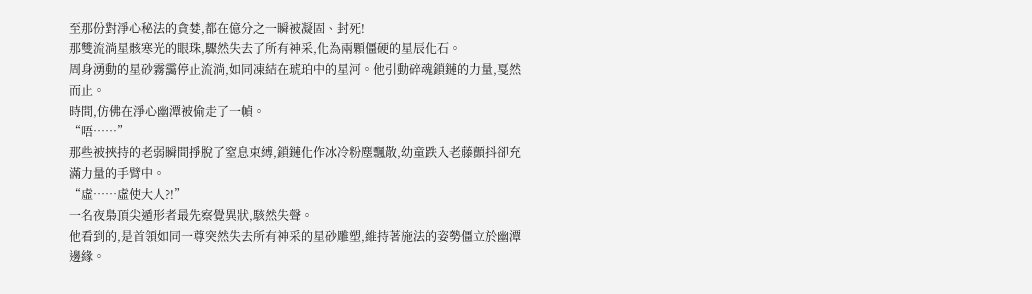至那份對淨心秘法的貪婪,都在億分之一瞬被凝固、封死!
那雙流淌星骸寒光的眼珠,驟然失去了所有神采,化為兩顆僵硬的星辰化石。
周身湧動的星砂霧靄停止流淌,如同凍結在琥珀中的星河。他引動碎魂鎖鏈的力量,戛然而止。
時間,仿佛在淨心幽潭被偷走了一幀。
“唔……”
那些被挾持的老弱瞬間掙脫了窒息束縛,鎖鏈化作冰冷粉塵飄散,幼童跌入老藤顫抖卻充滿力量的手臂中。
“虛……虛使大人?!”
一名夜梟頂尖遁形者最先察覺異狀,駭然失聲。
他看到的,是首領如同一尊突然失去所有神采的星砂雕塑,維持著施法的姿勢僵立於幽潭邊緣。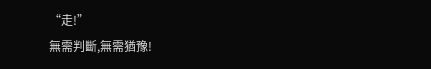“走!”
無需判斷,無需猶豫!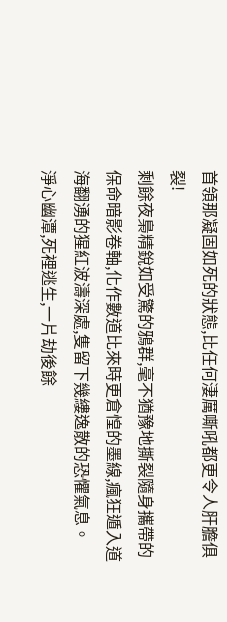首領那凝固如死的狀態,比任何淒厲嘶吼都更令人肝膽俱裂!
剩餘夜梟精銳如受驚的鴉群,毫不猶豫地撕裂隨身攜帶的保命暗影卷軸,化作數道比來時更倉惶的墨線,瘋狂遁入道海翻湧的猩紅波濤深處,隻留下幾縷逸散的恐懼氣息。
淨心幽潭,死裡逃生,一片劫後餘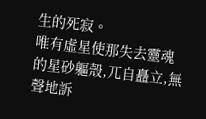生的死寂。
唯有虛星使那失去靈魂的星砂軀殼,兀自矗立,無聲地訴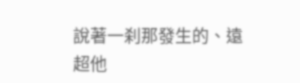說著一刹那發生的、遠超他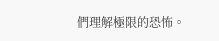們理解極限的恐怖。